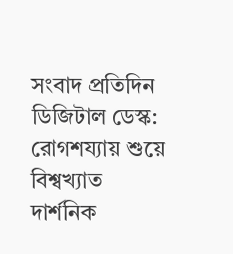সংবাদ প্রতিদিন ডিজিটাল ডেস্ক: রোগশয্যায় শুয়ে বিশ্বখ্যাত দার্শনিক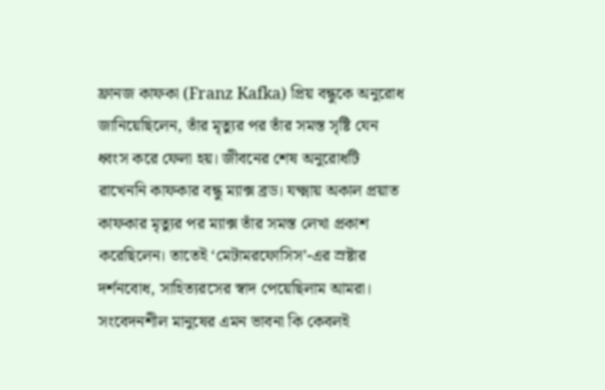ফ্রানজ কাফকা (Franz Kafka) প্রিয় বন্ধুকে অনুরোধ জানিয়েছিলেন, তাঁর মৃত্যুর পর তাঁর সমস্ত সৃষ্টি যেন ধ্বংস করে ফেলা হয়। জীবনের শেষ অনুরোধটি রাখেননি কাফকার বন্ধু ম্যাক্স ব্রড। যক্ষ্মায় অকাল প্রয়াত কাফকার মৃত্যুর পর ম্যাক্স তাঁর সমস্ত লেখা প্রকাশ করেছিলেন। তাতেই ‘মেটামরফোসিস’-এর স্রষ্টার দর্শনবোধ, সাহিত্যরসের স্বাদ পেয়েছিলাম আমরা। সংবেদনশীল মানুষের এমন ভাবনা কি কেবলই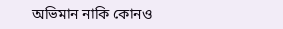অভিমান নাকি কোনও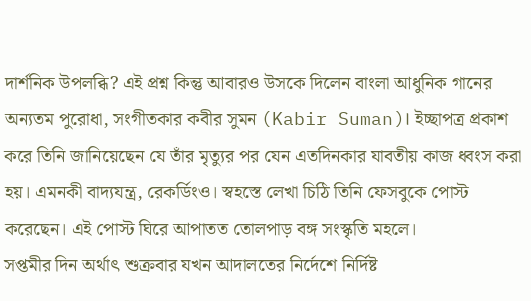দার্শনিক উপলব্ধি? এই প্রশ্ন কিন্তু আবারও উসকে দিলেন বাংলা আধুনিক গানের অন্যতম পুরোধা, সংগীতকার কবীর সুমন (Kabir Suman)। ইচ্ছাপত্র প্রকাশ করে তিনি জানিয়েছেন যে তাঁর মৃত্যুর পর যেন এতদিনকার যাবতীয় কাজ ধ্বংস করা হয়। এমনকী বাদ্যযন্ত্র, রেকর্ডিংও। স্বহস্তে লেখা চিঠি তিনি ফেসবুকে পোস্ট করেছেন। এই পোস্ট ঘিরে আপাতত তোলপাড় বঙ্গ সংস্কৃতি মহলে।
সপ্তমীর দিন অর্থাৎ শুক্রবার যখন আদালতের নির্দেশে নির্দিষ্ট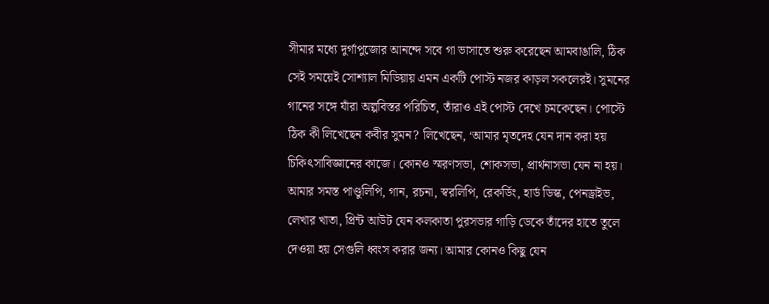সীমার মধ্যে দুর্গাপুজোর আনন্দে সবে গা ভাসাতে শুরু করেছেন আমবাঙালি, ঠিক সেই সময়েই সোশ্যাল মিডিয়ায় এমন একটি পোস্ট নজর কাড়ল সকলেরই। সুমনের গানের সঙ্গে যাঁরা অল্পবিস্তর পরিচিত, তাঁরাও এই পোস্ট দেখে চমকেছেন। পোস্টে ঠিক কী লিখেছেন কবীর সুমন? লিখেছেন, ‘আমার মৃতদেহ যেন দান করা হয় চিকিৎসাবিজ্ঞানের কাজে। কোনও স্মরণসভা, শোকসভা, প্রার্থনাসভা যেন না হয়। আমার সমস্ত পাণ্ডুলিপি, গান, রচনা, স্বরলিপি, রেকর্ডিং, হার্ড ডিস্ক, পেনড্রাইভ, লেখার খাতা, প্রিন্ট আউট যেন কলকাতা পুরসভার গাড়ি ডেকে তাঁদের হাতে তুলে দেওয়া হয় সেগুলি ধ্বংস করার জন্য। আমার কোনও কিছু যেন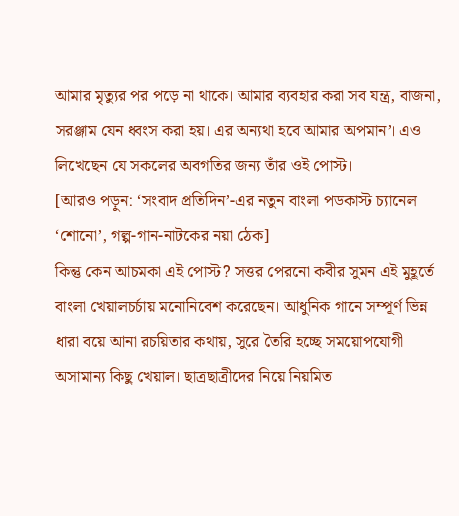আমার মৃত্যুর পর পড়ে না থাকে। আমার ব্যবহার করা সব যন্ত্র, বাজনা, সরঞ্জাম যেন ধ্বংস করা হয়। এর অন্যথা হবে আমার অপমান’। এও লিখেছেন যে সকলের অবগতির জন্য তাঁর ওই পোস্ট।
[আরও পড়ুন: ‘সংবাদ প্রতিদিন’-এর নতুন বাংলা পডকাস্ট চ্যানেল ‘শোনো’, গল্প-গান-নাটকের নয়া ঠেক]
কিন্তু কেন আচমকা এই পোস্ট? সত্তর পেরনো কবীর সুমন এই মুহূর্তে বাংলা খেয়ালচর্চায় মনোনিবেশ করেছেন। আধুনিক গানে সম্পূর্ণ ভিন্ন ধারা বয়ে আনা রচয়িতার কথায়, সুরে তৈরি হচ্ছে সময়োপযোগী অসামান্য কিছু খেয়াল। ছাত্রছাত্রীদের নিয়ে নিয়মিত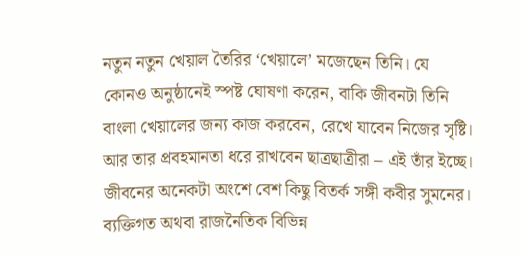নতুন নতুন খেয়াল তৈরির ‘খেয়ালে’ মজেছেন তিনি। যে কোনও অনুষ্ঠানেই স্পষ্ট ঘোষণা করেন, বাকি জীবনটা তিনি বাংলা খেয়ালের জন্য কাজ করবেন, রেখে যাবেন নিজের সৃষ্টি। আর তার প্রবহমানতা ধরে রাখবেন ছাত্রছাত্রীরা – এই তাঁর ইচ্ছে। জীবনের অনেকটা অংশে বেশ কিছু বিতর্ক সঙ্গী কবীর সুমনের। ব্যক্তিগত অথবা রাজনৈতিক বিভিন্ন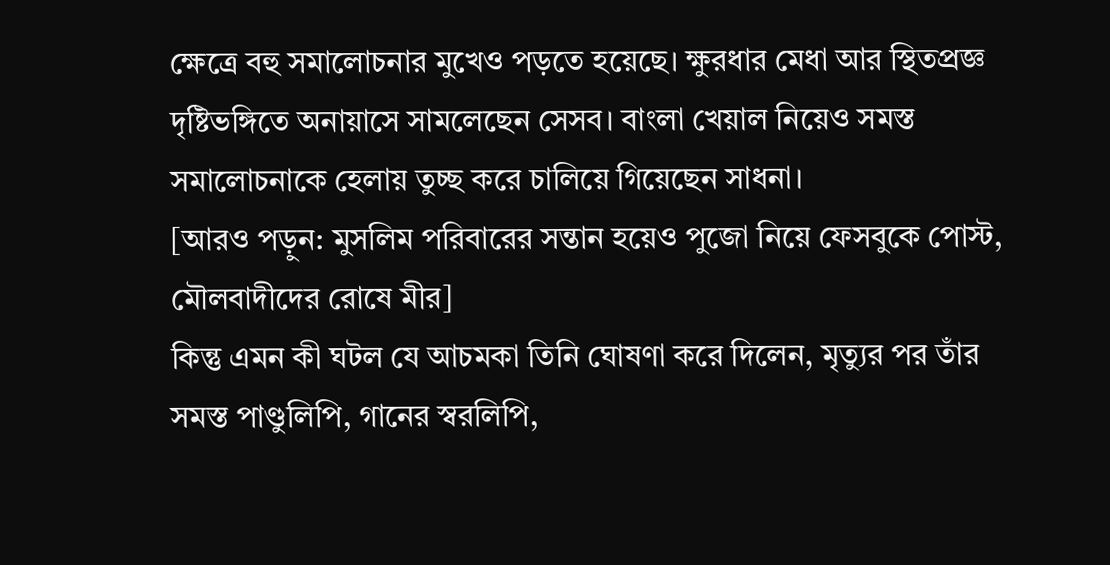ক্ষেত্রে বহু সমালোচনার মুখেও পড়তে হয়েছে। ক্ষুরধার মেধা আর স্থিতপ্রজ্ঞ দৃষ্টিভঙ্গিতে অনায়াসে সামলেছেন সেসব। বাংলা খেয়াল নিয়েও সমস্ত সমালোচনাকে হেলায় তুচ্ছ করে চালিয়ে গিয়েছেন সাধনা।
[আরও পড়ুন: মুসলিম পরিবারের সন্তান হয়েও পুজো নিয়ে ফেসবুকে পোস্ট, মৌলবাদীদের রোষে মীর]
কিন্তু এমন কী ঘটল যে আচমকা তিনি ঘোষণা করে দিলেন, মৃত্যুর পর তাঁর সমস্ত পাণ্ডুলিপি, গানের স্বরলিপি,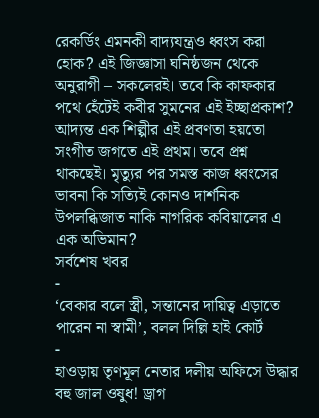রেকর্ডিং এমনকী বাদ্যযন্ত্রও ধ্বংস করা হোক? এই জিজ্ঞাসা ঘনিষ্ঠজন থেকে অনুরাগী – সকলেরই। তবে কি কাফকার পথে হেঁটেই কবীর সুমনের এই ইচ্ছাপ্রকাশ? আদ্যন্ত এক শিল্পীর এই প্রবণতা হয়তো সংগীত জগতে এই প্রথম। তবে প্রশ্ন থাকছেই। মৃত্যুর পর সমস্ত কাজ ধ্বংসের ভাবনা কি সত্যিই কোনও দার্শনিক উপলব্ধিজাত নাকি নাগরিক কবিয়ালের এ এক অভিমান?
সর্বশেষ খবর
-
‘বেকার বলে স্ত্রী, সন্তানের দায়িত্ব এড়াতে পারেন না স্বামী’, বলল দিল্লি হাই কোর্ট
-
হাওড়ায় তৃণমূল নেতার দলীয় অফিসে উদ্ধার বহু জাল ওষুধ! ড্রাগ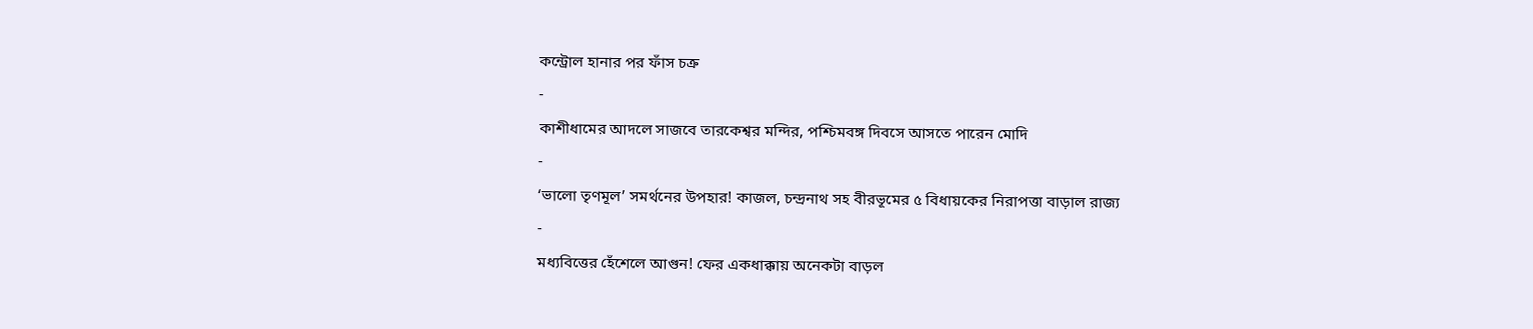কন্ট্রোল হানার পর ফাঁস চক্র
-
কাশীধামের আদলে সাজবে তারকেশ্বর মন্দির, পশ্চিমবঙ্গ দিবসে আসতে পারেন মোদি
-
‘ভালো তৃণমূল’ সমর্থনের উপহার! কাজল, চন্দ্রনাথ সহ বীরভূমের ৫ বিধায়কের নিরাপত্তা বাড়াল রাজ্য
-
মধ্যবিত্তের হেঁশেলে আগুন! ফের একধাক্কায় অনেকটা বাড়ল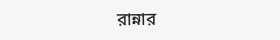রান্নার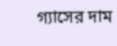গ্যাসের দাম